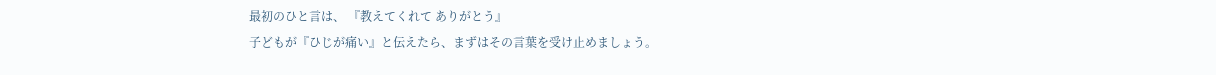最初のひと言は、 『教えてくれて ありがとう』
子どもが『ひじが痛い』と伝えたら、まずはその言葉を受け止めましょう。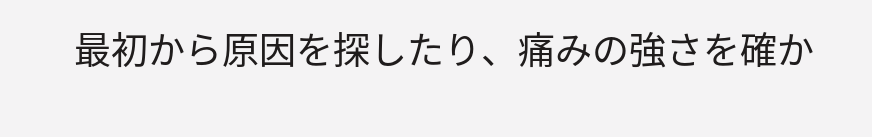最初から原因を探したり、痛みの強さを確か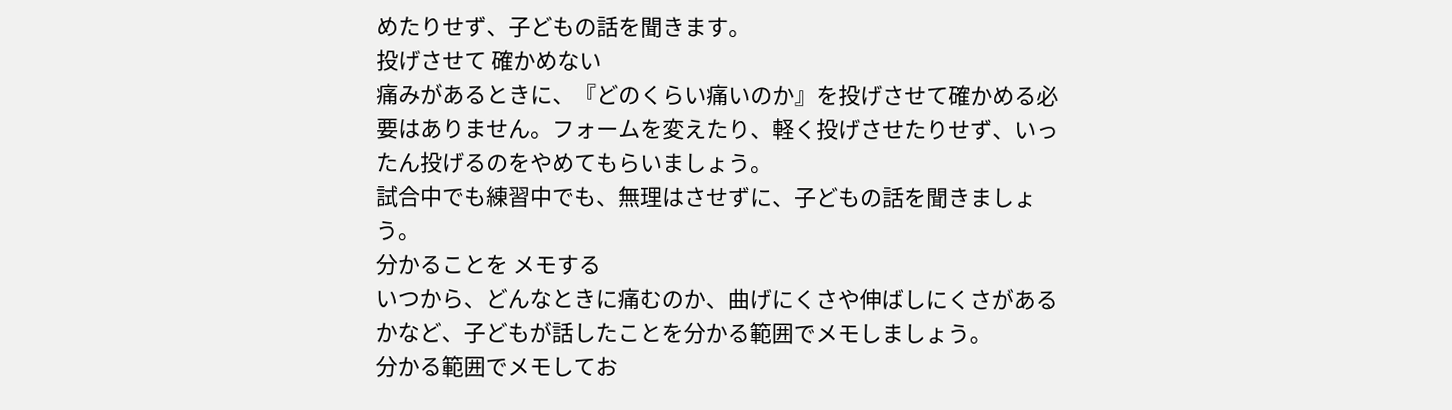めたりせず、子どもの話を聞きます。
投げさせて 確かめない
痛みがあるときに、『どのくらい痛いのか』を投げさせて確かめる必要はありません。フォームを変えたり、軽く投げさせたりせず、いったん投げるのをやめてもらいましょう。
試合中でも練習中でも、無理はさせずに、子どもの話を聞きましょう。
分かることを メモする
いつから、どんなときに痛むのか、曲げにくさや伸ばしにくさがあるかなど、子どもが話したことを分かる範囲でメモしましょう。
分かる範囲でメモしてお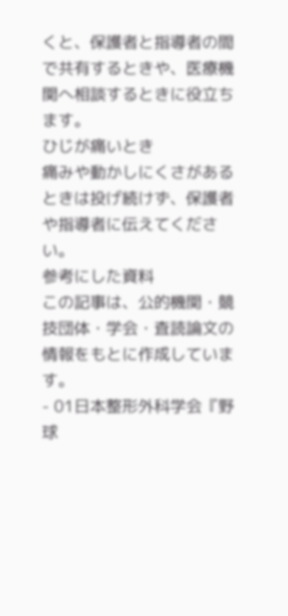くと、保護者と指導者の間で共有するときや、医療機関へ相談するときに役立ちます。
ひじが痛いとき
痛みや動かしにくさがあるときは投げ続けず、保護者や指導者に伝えてください。
参考にした資料
この記事は、公的機関・競技団体・学会・査読論文の情報をもとに作成しています。
- 01日本整形外科学会『野球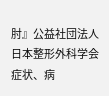肘』公益社団法人 日本整形外科学会
症状、病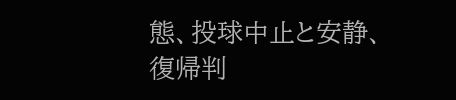態、投球中止と安静、復帰判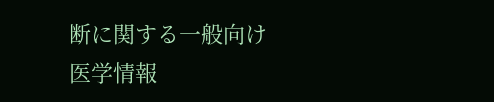断に関する一般向け医学情報